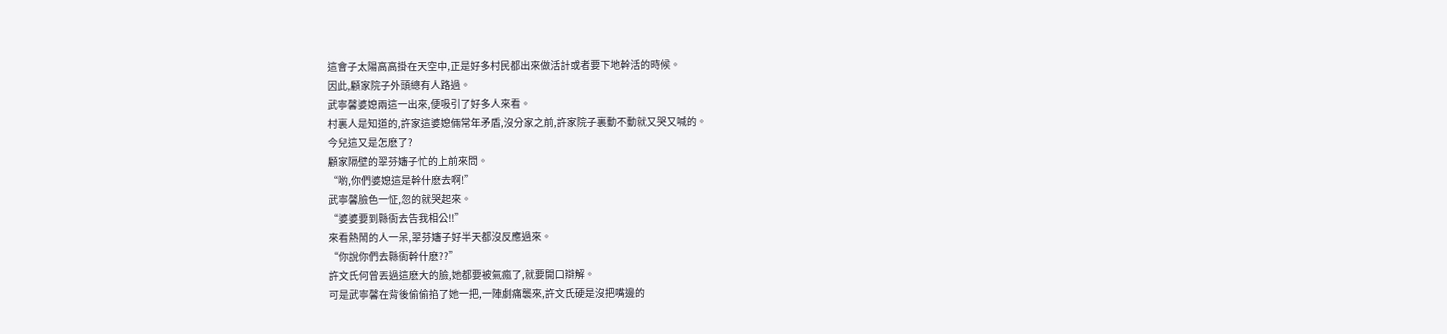這會子太陽高高掛在天空中,正是好多村民都出來做活計或者要下地幹活的時候。
因此,顧家院子外頭總有人路過。
武寧馨婆媳兩這一出來,便吸引了好多人來看。
村裏人是知道的,許家這婆媳倆常年矛盾,沒分家之前,許家院子裏動不動就又哭又喊的。
今兒這又是怎麽了?
顧家隔壁的翠芬嬸子忙的上前來問。
“喲,你們婆媳這是幹什麽去啊!”
武寧馨臉色一怔,忽的就哭起來。
“婆婆要到縣衙去告我相公!!”
來看熱鬧的人一呆,翠芬嬸子好半天都沒反應過來。
“你說你們去縣衙幹什麽??”
許文氏何曾丟過這麽大的臉,她都要被氣瘋了,就要開口辯解。
可是武寧馨在背後偷偷掐了她一把,一陣劇痛襲來,許文氏硬是沒把嘴邊的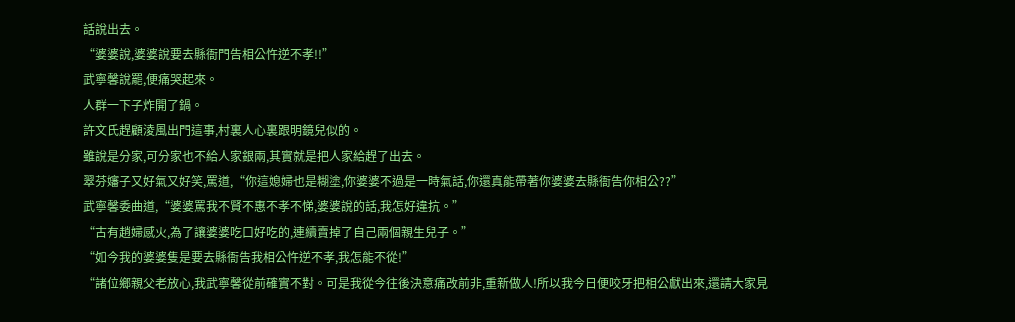話說出去。
“婆婆說,婆婆說要去縣衙門告相公忤逆不孝!!”
武寧馨說罷,便痛哭起來。
人群一下子炸開了鍋。
許文氏趕顧淩風出門這事,村裏人心裏跟明鏡兒似的。
雖說是分家,可分家也不給人家銀兩,其實就是把人家給趕了出去。
翠芬嬸子又好氣又好笑,罵道,“你這媳婦也是糊塗,你婆婆不過是一時氣話,你還真能帶著你婆婆去縣衙告你相公??”
武寧馨委曲道,“婆婆罵我不賢不惠不孝不悌,婆婆說的話,我怎好違抗。”
“古有趙婦感火,為了讓婆婆吃口好吃的,連續賣掉了自己兩個親生兒子。”
“如今我的婆婆隻是要去縣衙告我相公忤逆不孝,我怎能不從!”
“諸位鄉親父老放心,我武寧馨從前確實不對。可是我從今往後決意痛改前非,重新做人!所以我今日便咬牙把相公獻出來,還請大家見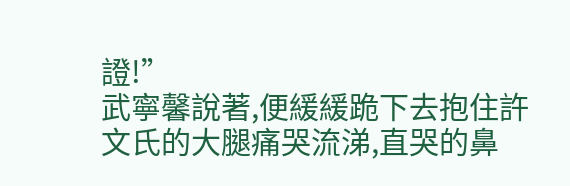證!”
武寧馨說著,便緩緩跪下去抱住許文氏的大腿痛哭流涕,直哭的鼻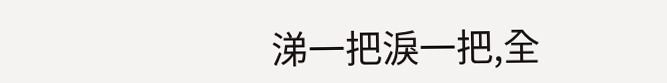涕一把淚一把,全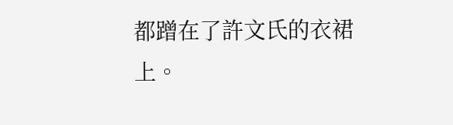都蹭在了許文氏的衣裙上。